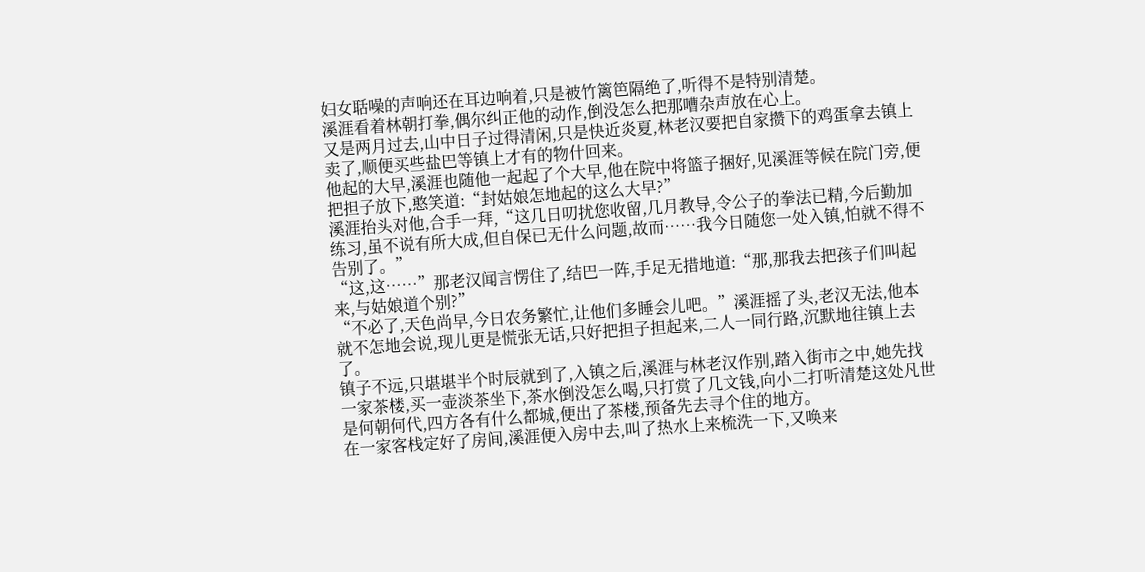妇女聒噪的声响还在耳边响着,只是被竹篱笆隔绝了,听得不是特别清楚。
溪涯看着林朝打拳,偶尔纠正他的动作,倒没怎么把那嘈杂声放在心上。
又是两月过去,山中日子过得清闲,只是快近炎夏,林老汉要把自家攒下的鸡蛋拿去镇上卖了,顺便买些盐巴等镇上才有的物什回来。
他起的大早,溪涯也随他一起起了个大早,他在院中将篮子捆好,见溪涯等候在院门旁,便把担子放下,憨笑道:“封姑娘怎地起的这么大早?”
溪涯抬头对他,合手一拜,“这几日叨扰您收留,几月教导,令公子的拳法已精,今后勤加练习,虽不说有所大成,但自保已无什么问题,故而……我今日随您一处入镇,怕就不得不告别了。”
“这,这……”那老汉闻言愣住了,结巴一阵,手足无措地道:“那,那我去把孩子们叫起来,与姑娘道个别?”
“不必了,天色尚早,今日农务繁忙,让他们多睡会儿吧。”溪涯摇了头,老汉无法,他本就不怎地会说,现儿更是慌张无话,只好把担子担起来,二人一同行路,沉默地往镇上去了。
镇子不远,只堪堪半个时辰就到了,入镇之后,溪涯与林老汉作别,踏入街市之中,她先找一家茶楼,买一壶淡茶坐下,茶水倒没怎么喝,只打赏了几文钱,向小二打听清楚这处凡世是何朝何代,四方各有什么都城,便出了茶楼,预备先去寻个住的地方。
在一家客栈定好了房间,溪涯便入房中去,叫了热水上来梳洗一下,又唤来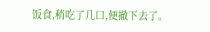饭食,稍吃了几口,便撤下去了。